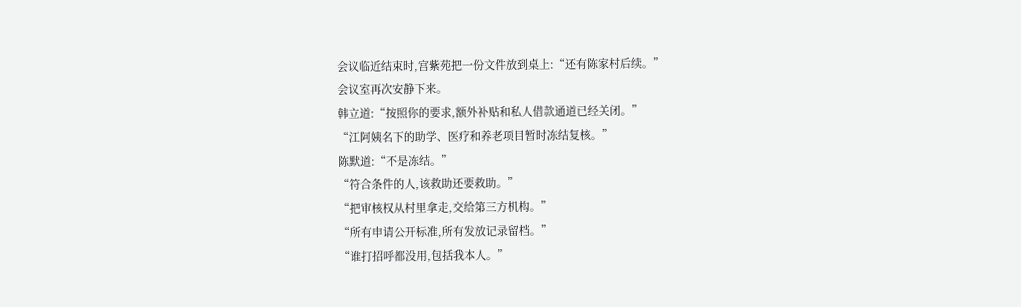会议临近结束时,宫紫苑把一份文件放到桌上:“还有陈家村后续。”
会议室再次安静下来。
韩立道:“按照你的要求,额外补贴和私人借款通道已经关闭。”
“江阿姨名下的助学、医疗和养老项目暂时冻结复核。”
陈默道:“不是冻结。”
“符合条件的人,该救助还要救助。”
“把审核权从村里拿走,交给第三方机构。”
“所有申请公开标准,所有发放记录留档。”
“谁打招呼都没用,包括我本人。”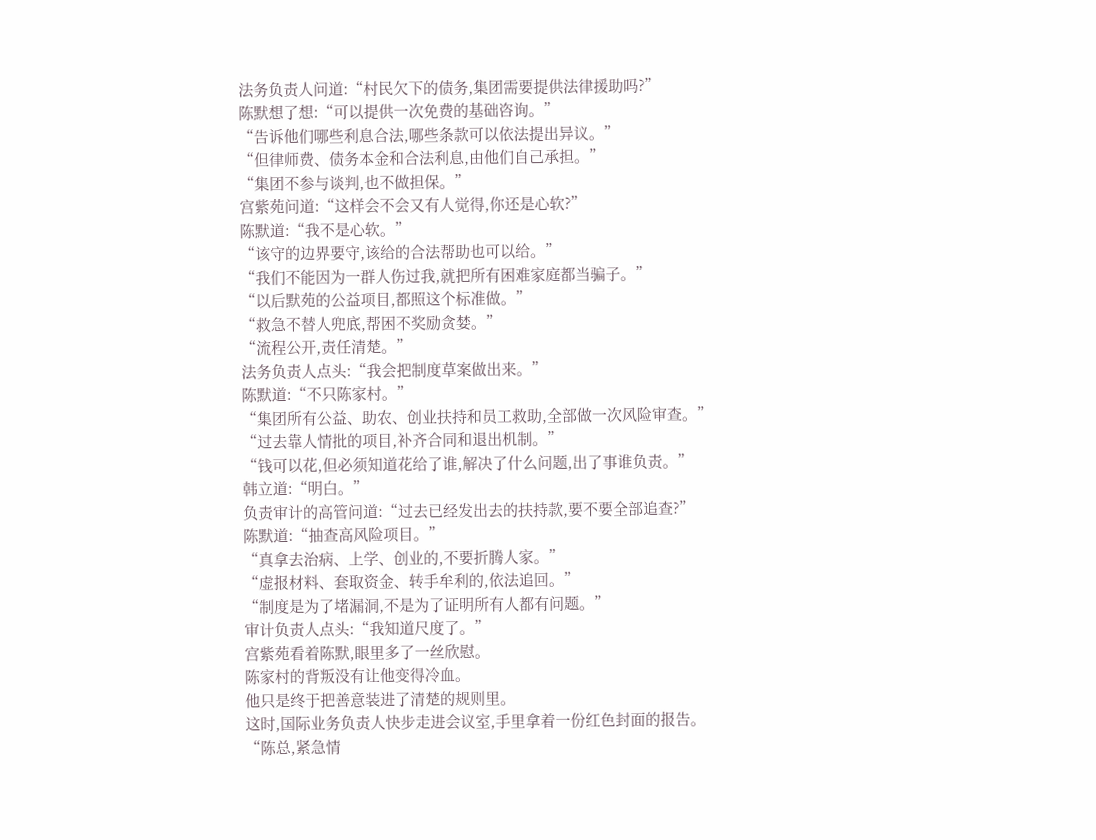法务负责人问道:“村民欠下的债务,集团需要提供法律援助吗?”
陈默想了想:“可以提供一次免费的基础咨询。”
“告诉他们哪些利息合法,哪些条款可以依法提出异议。”
“但律师费、债务本金和合法利息,由他们自己承担。”
“集团不参与谈判,也不做担保。”
宫紫苑问道:“这样会不会又有人觉得,你还是心软?”
陈默道:“我不是心软。”
“该守的边界要守,该给的合法帮助也可以给。”
“我们不能因为一群人伤过我,就把所有困难家庭都当骗子。”
“以后默苑的公益项目,都照这个标准做。”
“救急不替人兜底,帮困不奖励贪婪。”
“流程公开,责任清楚。”
法务负责人点头:“我会把制度草案做出来。”
陈默道:“不只陈家村。”
“集团所有公益、助农、创业扶持和员工救助,全部做一次风险审查。”
“过去靠人情批的项目,补齐合同和退出机制。”
“钱可以花,但必须知道花给了谁,解决了什么问题,出了事谁负责。”
韩立道:“明白。”
负责审计的高管问道:“过去已经发出去的扶持款,要不要全部追查?”
陈默道:“抽查高风险项目。”
“真拿去治病、上学、创业的,不要折腾人家。”
“虚报材料、套取资金、转手牟利的,依法追回。”
“制度是为了堵漏洞,不是为了证明所有人都有问题。”
审计负责人点头:“我知道尺度了。”
宫紫苑看着陈默,眼里多了一丝欣慰。
陈家村的背叛没有让他变得冷血。
他只是终于把善意装进了清楚的规则里。
这时,国际业务负责人快步走进会议室,手里拿着一份红色封面的报告。
“陈总,紧急情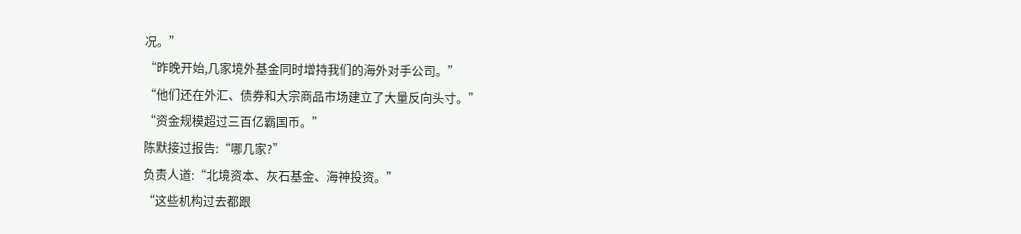况。”
“昨晚开始,几家境外基金同时增持我们的海外对手公司。”
“他们还在外汇、债券和大宗商品市场建立了大量反向头寸。”
“资金规模超过三百亿霸国币。”
陈默接过报告:“哪几家?”
负责人道:“北境资本、灰石基金、海神投资。”
“这些机构过去都跟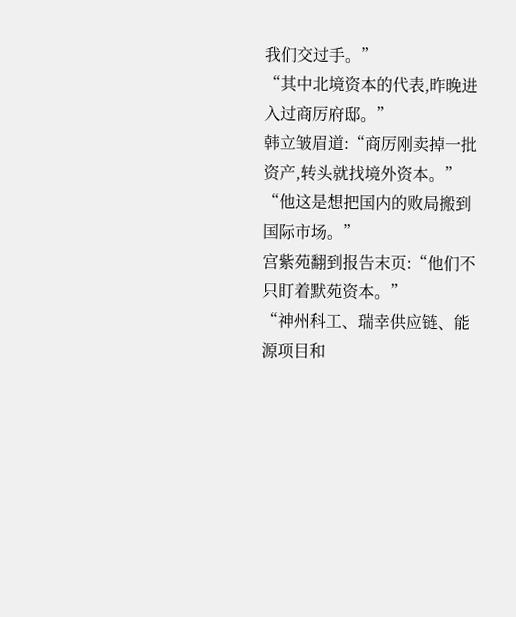我们交过手。”
“其中北境资本的代表,昨晚进入过商厉府邸。”
韩立皱眉道:“商厉刚卖掉一批资产,转头就找境外资本。”
“他这是想把国内的败局搬到国际市场。”
宫紫苑翻到报告末页:“他们不只盯着默苑资本。”
“神州科工、瑞幸供应链、能源项目和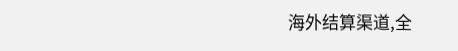海外结算渠道,全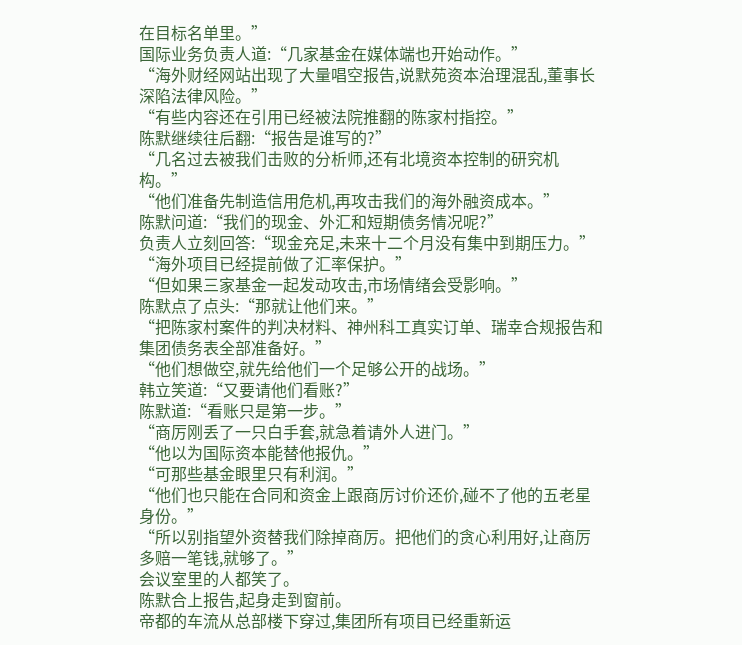在目标名单里。”
国际业务负责人道:“几家基金在媒体端也开始动作。”
“海外财经网站出现了大量唱空报告,说默苑资本治理混乱,董事长深陷法律风险。”
“有些内容还在引用已经被法院推翻的陈家村指控。”
陈默继续往后翻:“报告是谁写的?”
“几名过去被我们击败的分析师,还有北境资本控制的研究机构。”
“他们准备先制造信用危机,再攻击我们的海外融资成本。”
陈默问道:“我们的现金、外汇和短期债务情况呢?”
负责人立刻回答:“现金充足,未来十二个月没有集中到期压力。”
“海外项目已经提前做了汇率保护。”
“但如果三家基金一起发动攻击,市场情绪会受影响。”
陈默点了点头:“那就让他们来。”
“把陈家村案件的判决材料、神州科工真实订单、瑞幸合规报告和集团债务表全部准备好。”
“他们想做空,就先给他们一个足够公开的战场。”
韩立笑道:“又要请他们看账?”
陈默道:“看账只是第一步。”
“商厉刚丢了一只白手套,就急着请外人进门。”
“他以为国际资本能替他报仇。”
“可那些基金眼里只有利润。”
“他们也只能在合同和资金上跟商厉讨价还价,碰不了他的五老星身份。”
“所以别指望外资替我们除掉商厉。把他们的贪心利用好,让商厉多赔一笔钱,就够了。”
会议室里的人都笑了。
陈默合上报告,起身走到窗前。
帝都的车流从总部楼下穿过,集团所有项目已经重新运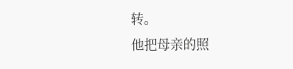转。
他把母亲的照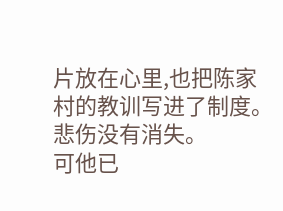片放在心里,也把陈家村的教训写进了制度。
悲伤没有消失。
可他已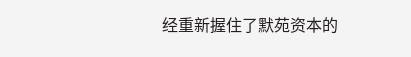经重新握住了默苑资本的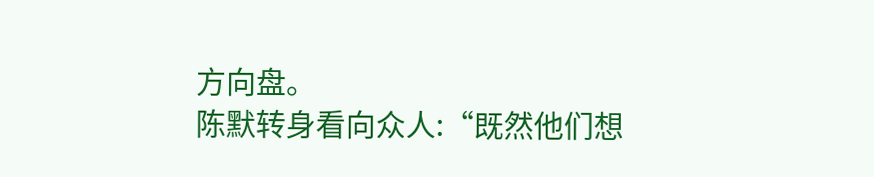方向盘。
陈默转身看向众人:“既然他们想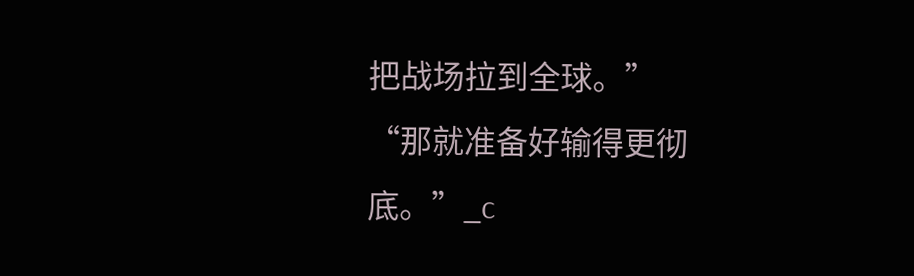把战场拉到全球。”
“那就准备好输得更彻底。”_c